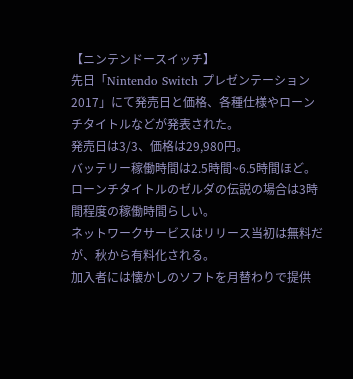【ニンテンドースイッチ】
先日「Nintendo Switch プレゼンテーション 2017」にて発売日と価格、各種仕様やローンチタイトルなどが発表された。
発売日は3/3、価格は29,980円。
バッテリー稼働時間は2.5時間~6.5時間ほど。
ローンチタイトルのゼルダの伝説の場合は3時間程度の稼働時間らしい。
ネットワークサービスはリリース当初は無料だが、秋から有料化される。
加入者には懐かしのソフトを月替わりで提供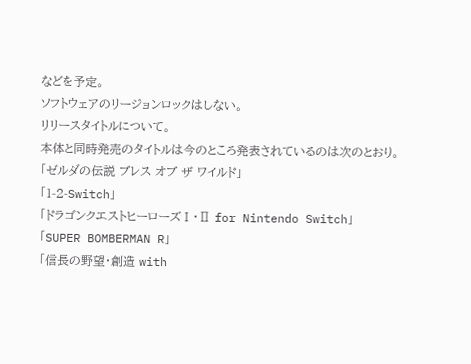などを予定。
ソフトウェアのリージョンロックはしない。
リリースタイトルについて。
本体と同時発売のタイトルは今のところ発表されているのは次のとおり。
「ゼルダの伝説 ブレス オブ ザ ワイルド」
「1-2-Switch」
「ドラゴンクエストヒーローズⅠ・Ⅱ for Nintendo Switch」
「SUPER BOMBERMAN R」
「信長の野望・創造 with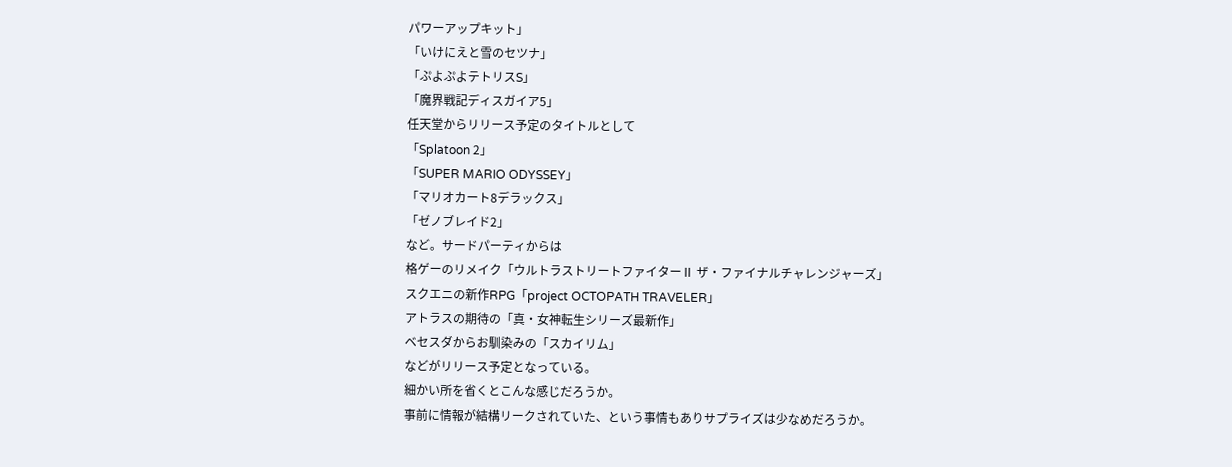パワーアップキット」
「いけにえと雪のセツナ」
「ぷよぷよテトリスS」
「魔界戦記ディスガイア5」
任天堂からリリース予定のタイトルとして
「Splatoon 2」
「SUPER MARIO ODYSSEY」
「マリオカート8デラックス」
「ゼノブレイド2」
など。サードパーティからは
格ゲーのリメイク「ウルトラストリートファイターⅡ ザ・ファイナルチャレンジャーズ」
スクエニの新作RPG「project OCTOPATH TRAVELER」
アトラスの期待の「真・女神転生シリーズ最新作」
ベセスダからお馴染みの「スカイリム」
などがリリース予定となっている。
細かい所を省くとこんな感じだろうか。
事前に情報が結構リークされていた、という事情もありサプライズは少なめだろうか。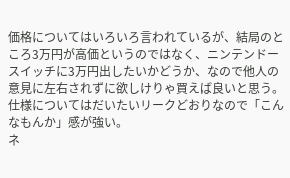価格についてはいろいろ言われているが、結局のところ3万円が高価というのではなく、ニンテンドースイッチに3万円出したいかどうか、なので他人の意見に左右されずに欲しけりゃ買えば良いと思う。
仕様についてはだいたいリークどおりなので「こんなもんか」感が強い。
ネ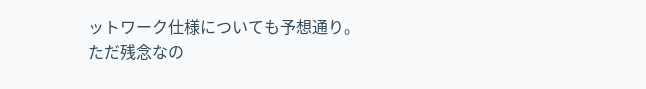ットワーク仕様についても予想通り。
ただ残念なの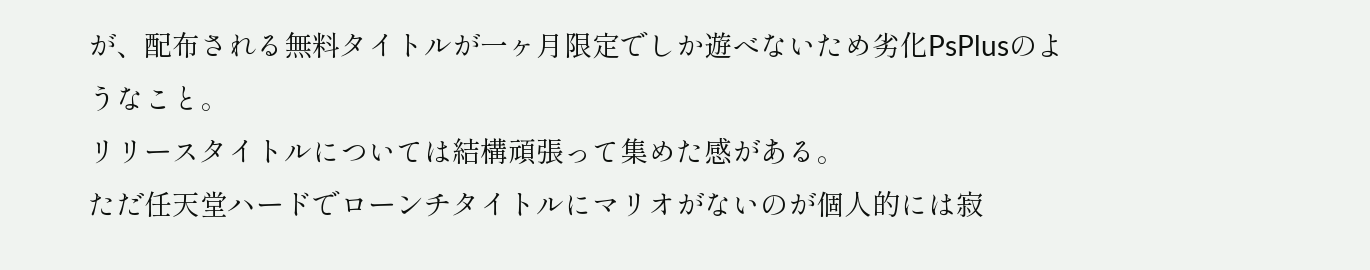が、配布される無料タイトルが一ヶ月限定でしか遊べないため劣化PsPlusのようなこと。
リリースタイトルについては結構頑張って集めた感がある。
ただ任天堂ハードでローンチタイトルにマリオがないのが個人的には寂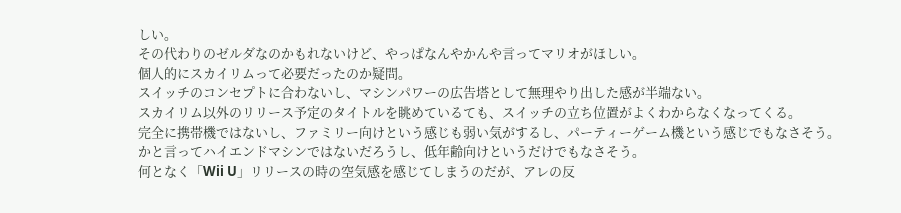しい。
その代わりのゼルダなのかもれないけど、やっぱなんやかんや言ってマリオがほしい。
個人的にスカイリムって必要だったのか疑問。
スイッチのコンセプトに合わないし、マシンパワーの広告塔として無理やり出した感が半端ない。
スカイリム以外のリリース予定のタイトルを眺めているても、スイッチの立ち位置がよくわからなくなってくる。
完全に携帯機ではないし、ファミリー向けという感じも弱い気がするし、パーティーゲーム機という感じでもなさそう。
かと言ってハイエンドマシンではないだろうし、低年齢向けというだけでもなさそう。
何となく「Wii U」リリースの時の空気感を感じてしまうのだが、アレの反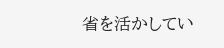省を活かしてい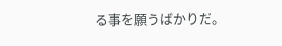る事を願うばかりだ。